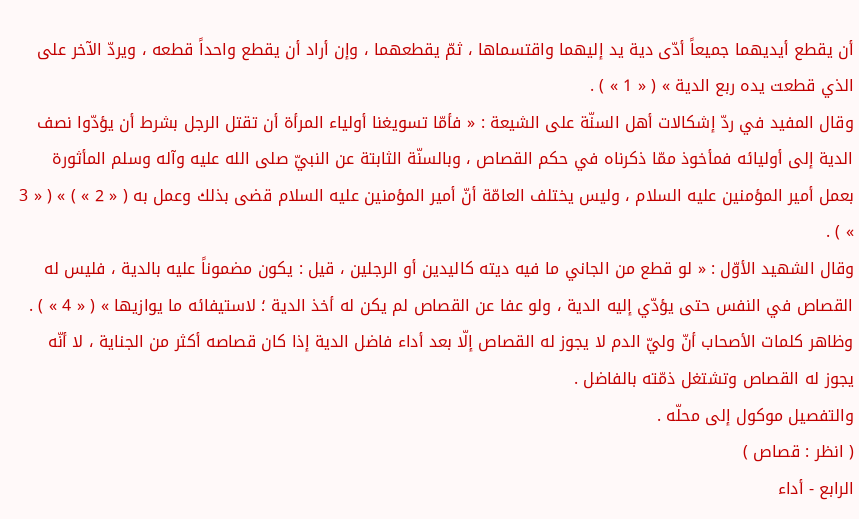أن يقطع أيديهما جميعاً أدّى دية يد إليهما واقتسماها ، ثمّ يقطعهما ، وإن أراد أن يقطع واحداً قطعه ، ويردّ الآخر على الذي قطعت يده ربع الدية » ( « 1 » ) .
وقال المفيد في ردّ إشكالات أهل السنّة على الشيعة : « فأمّا تسويغنا أولياء المرأة أن تقتل الرجل بشرط أن يؤدّوا نصف الدية إلى أوليائه فمأخوذ ممّا ذكرناه في حكم القصاص ، وبالسنّة الثابتة عن النبيّ صلى الله عليه وآله وسلم المأثورة بعمل أمير المؤمنين عليه السلام ، وليس يختلف العامّة أنّ أمير المؤمنين عليه السلام قضى بذلك وعمل به ( « 2 » ) » ( « 3 » ) .
وقال الشهيد الأوّل : « لو قطع من الجاني ما فيه ديته كاليدين أو الرجلين ، قيل : يكون مضموناً عليه بالدية ، فليس له القصاص في النفس حتى يؤدّي إليه الدية ، ولو عفا عن القصاص لم يكن له أخذ الدية ؛ لاستيفائه ما يوازيها » ( « 4 » ) .
وظاهر كلمات الأصحاب أنّ وليّ الدم لا يجوز له القصاص إلّا بعد أداء فاضل الدية إذا كان قصاصه أكثر من الجناية ، لا أنّه يجوز له القصاص وتشتغل ذمّته بالفاضل .
والتفصيل موكول إلى محلّه .
( انظر : قصاص )
الرابع - أداء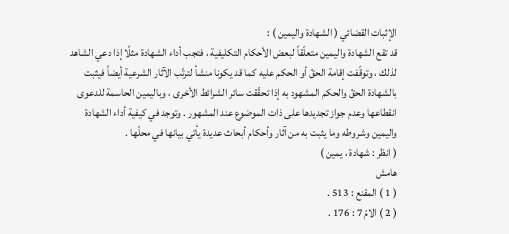الإثبات القضائي ( الشهادة واليمين ) :
قد تقع الشهادة واليمين متعلّقاً لبعض الأحكام التكليفية ، فتجب أداء الشهادة مثلًا إذا دعي الشاهد لذلك ، وتوقّفت إقامة الحقّ أو الحكم عليه كما قد يكونا منشأ لترتّب الآثار الشرعية أيضاً فيثبت بالشهادة الحقّ والحكم المشهود به إذا تحقّقت سائر الشرائط الأخرى ، وباليمين الحاسمة للدعوى انقطاعها وعدم جواز تجديدها على ذات الموضوع عند المشهور . وتوجد في كيفية أداء الشهادة واليمين وشروطه وما يثبت به من آثار وأحكام أبحاث عديدة يأتي بيانها في محلّها .
( انظر : شهادة ، يمين )
هامش
( 1 ) المقنع : 513 .
( 2 ) الامّ 7 : 176 .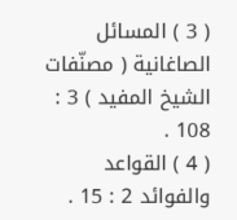( 3 ) المسائل الصاغانية ( مصنّفات الشيخ المفيد ) 3 : 108 .
( 4 ) القواعد والفوائد 2 : 15 .